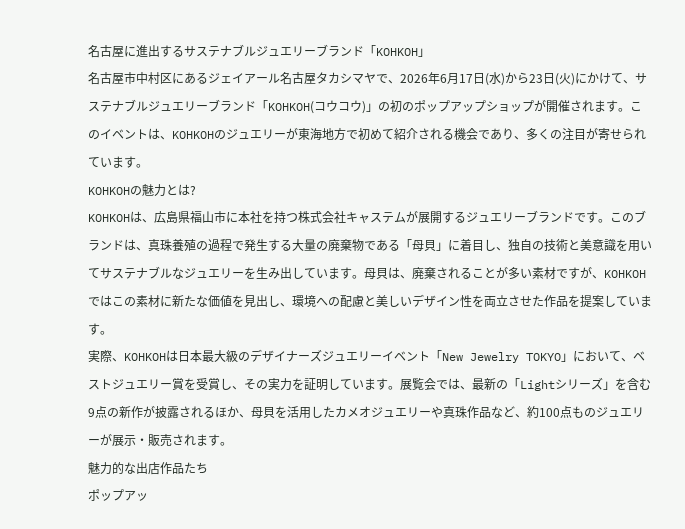名古屋に進出するサステナブルジュエリーブランド「KOHKOH」
名古屋市中村区にあるジェイアール名古屋タカシマヤで、2026年6月17日(水)から23日(火)にかけて、サステナブルジュエリーブランド「KOHKOH(コウコウ)」の初のポップアップショップが開催されます。このイベントは、KOHKOHのジュエリーが東海地方で初めて紹介される機会であり、多くの注目が寄せられています。
KOHKOHの魅力とは?
KOHKOHは、広島県福山市に本社を持つ株式会社キャステムが展開するジュエリーブランドです。このブランドは、真珠養殖の過程で発生する大量の廃棄物である「母貝」に着目し、独自の技術と美意識を用いてサステナブルなジュエリーを生み出しています。母貝は、廃棄されることが多い素材ですが、KOHKOHではこの素材に新たな価値を見出し、環境への配慮と美しいデザイン性を両立させた作品を提案しています。
実際、KOHKOHは日本最大級のデザイナーズジュエリーイベント「New Jewelry TOKYO」において、ベストジュエリー賞を受賞し、その実力を証明しています。展覧会では、最新の「Lightシリーズ」を含む9点の新作が披露されるほか、母貝を活用したカメオジュエリーや真珠作品など、約100点ものジュエリーが展示・販売されます。
魅力的な出店作品たち
ポップアッ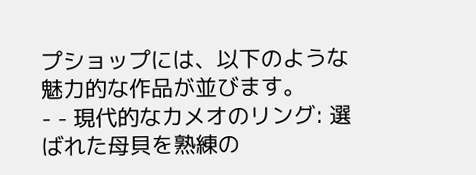プショップには、以下のような魅力的な作品が並びます。
- - 現代的なカメオのリング: 選ばれた母貝を熟練の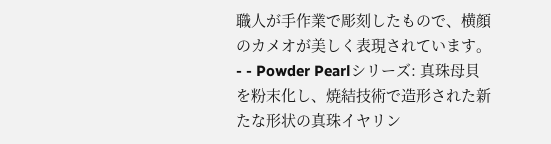職人が手作業で彫刻したもので、横顔のカメオが美しく表現されています。
- - Powder Pearlシリーズ: 真珠母貝を粉末化し、焼結技術で造形された新たな形状の真珠イヤリン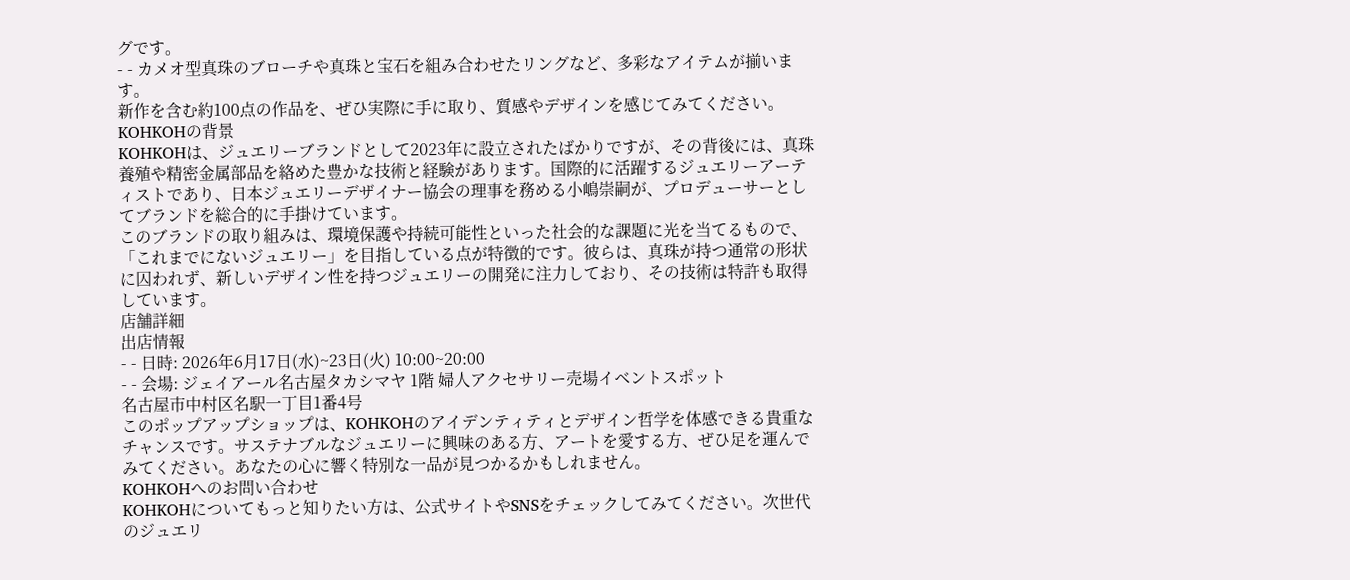グです。
- - カメオ型真珠のブローチや真珠と宝石を組み合わせたリングなど、多彩なアイテムが揃います。
新作を含む約100点の作品を、ぜひ実際に手に取り、質感やデザインを感じてみてください。
KOHKOHの背景
KOHKOHは、ジュエリーブランドとして2023年に設立されたばかりですが、その背後には、真珠養殖や精密金属部品を絡めた豊かな技術と経験があります。国際的に活躍するジュエリーアーティストであり、日本ジュエリーデザイナー協会の理事を務める小嶋崇嗣が、プロデューサーとしてブランドを総合的に手掛けています。
このブランドの取り組みは、環境保護や持続可能性といった社会的な課題に光を当てるもので、「これまでにないジュエリー」を目指している点が特徴的です。彼らは、真珠が持つ通常の形状に囚われず、新しいデザイン性を持つジュエリーの開発に注力しており、その技術は特許も取得しています。
店舗詳細
出店情報
- - 日時: 2026年6月17日(水)~23日(火) 10:00~20:00
- - 会場: ジェイアール名古屋タカシマヤ 1階 婦人アクセサリー売場イベントスポット
名古屋市中村区名駅一丁目1番4号
このポップアップショップは、KOHKOHのアイデンティティとデザイン哲学を体感できる貴重なチャンスです。サステナブルなジュエリーに興味のある方、アートを愛する方、ぜひ足を運んでみてください。あなたの心に響く特別な一品が見つかるかもしれません。
KOHKOHへのお問い合わせ
KOHKOHについてもっと知りたい方は、公式サイトやSNSをチェックしてみてください。次世代のジュエリ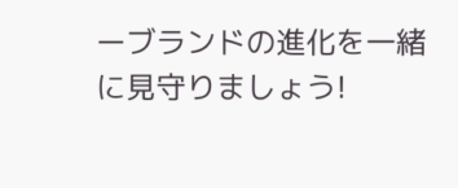ーブランドの進化を一緒に見守りましょう!